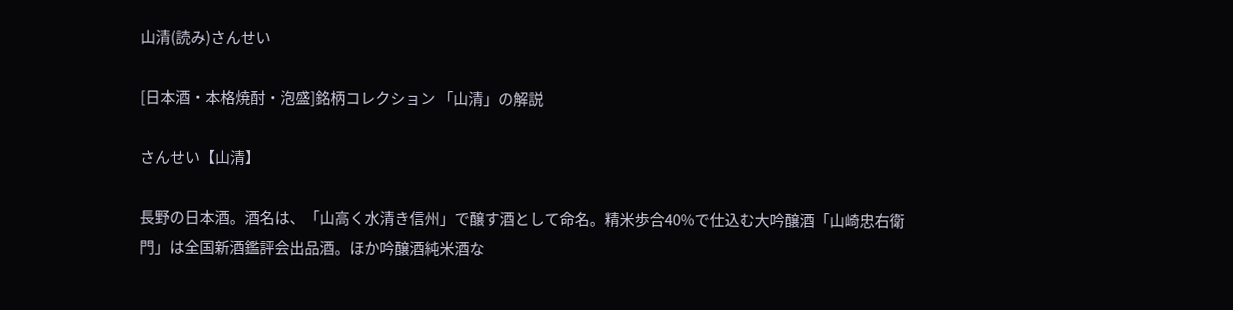山清(読み)さんせい

[日本酒・本格焼酎・泡盛]銘柄コレクション 「山清」の解説

さんせい【山清】

長野の日本酒。酒名は、「山高く水清き信州」で醸す酒として命名。精米歩合40%で仕込む大吟醸酒「山崎忠右衛門」は全国新酒鑑評会出品酒。ほか吟醸酒純米酒な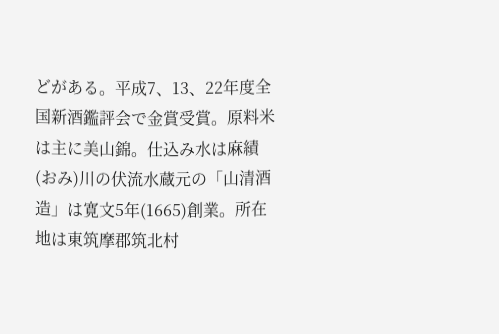どがある。平成7、13、22年度全国新酒鑑評会で金賞受賞。原料米は主に美山錦。仕込み水は麻績(おみ)川の伏流水蔵元の「山清酒造」は寛文5年(1665)創業。所在地は東筑摩郡筑北村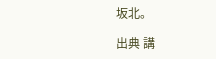坂北。

出典 講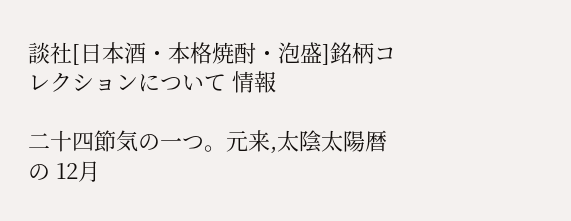談社[日本酒・本格焼酎・泡盛]銘柄コレクションについて 情報

二十四節気の一つ。元来,太陰太陽暦の 12月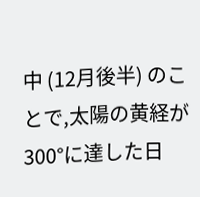中 (12月後半) のことで,太陽の黄経が 300°に達した日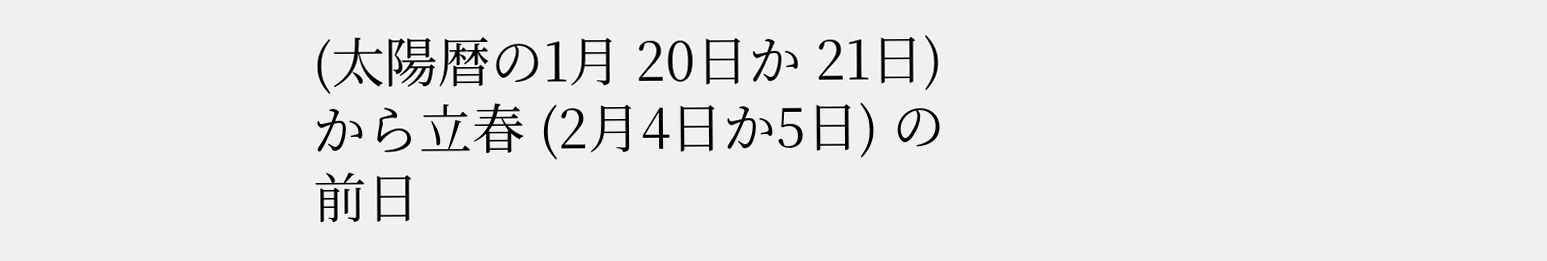(太陽暦の1月 20日か 21日) から立春 (2月4日か5日) の前日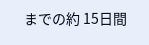までの約 15日間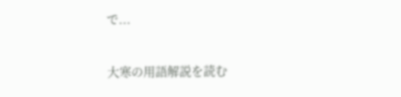で...

大寒の用語解説を読む